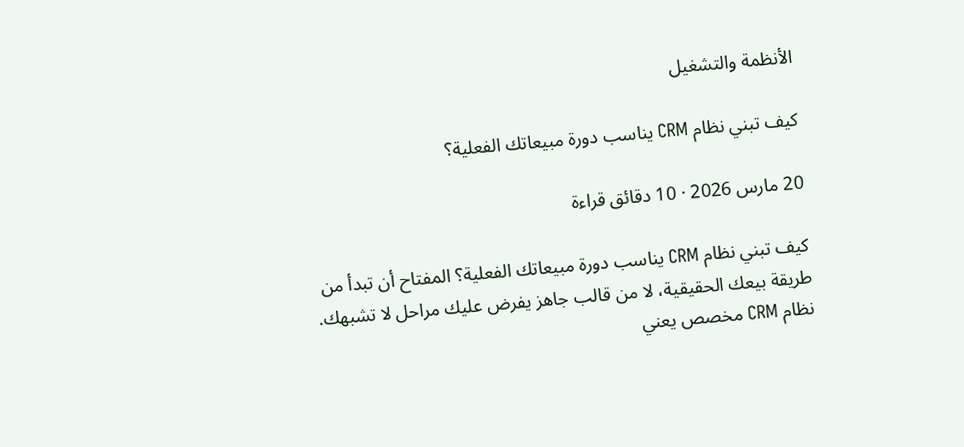الأنظمة والتشغيل

كيف تبني نظام CRM يناسب دورة مبيعاتك الفعلية؟

20 مارس 2026 · 10 دقائق قراءة

كيف تبني نظام CRM يناسب دورة مبيعاتك الفعلية؟ المفتاح أن تبدأ من طريقة بيعك الحقيقية، لا من قالب جاهز يفرض عليك مراحل لا تشبهك. نظام CRM مخصص يعني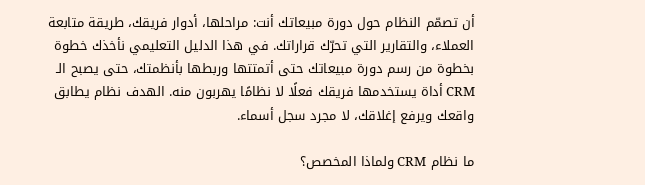أن تصمّم النظام حول دورة مبيعاتك أنت: مراحلها، أدوار فريقك، طريقة متابعة العملاء، والتقارير التي تحرّك قراراتك. في هذا الدليل التعليمي نأخذك خطوة بخطوة من رسم دورة مبيعاتك حتى أتمتتها وربطها بأنظمتك، حتى يصبح الـ CRM أداة يستخدمها فريقك فعلًا لا نظامًا يهربون منه. الهدف نظام يطابق واقعك ويرفع إغلاقك، لا مجرد سجل أسماء.

ما نظام CRM ولماذا المخصص؟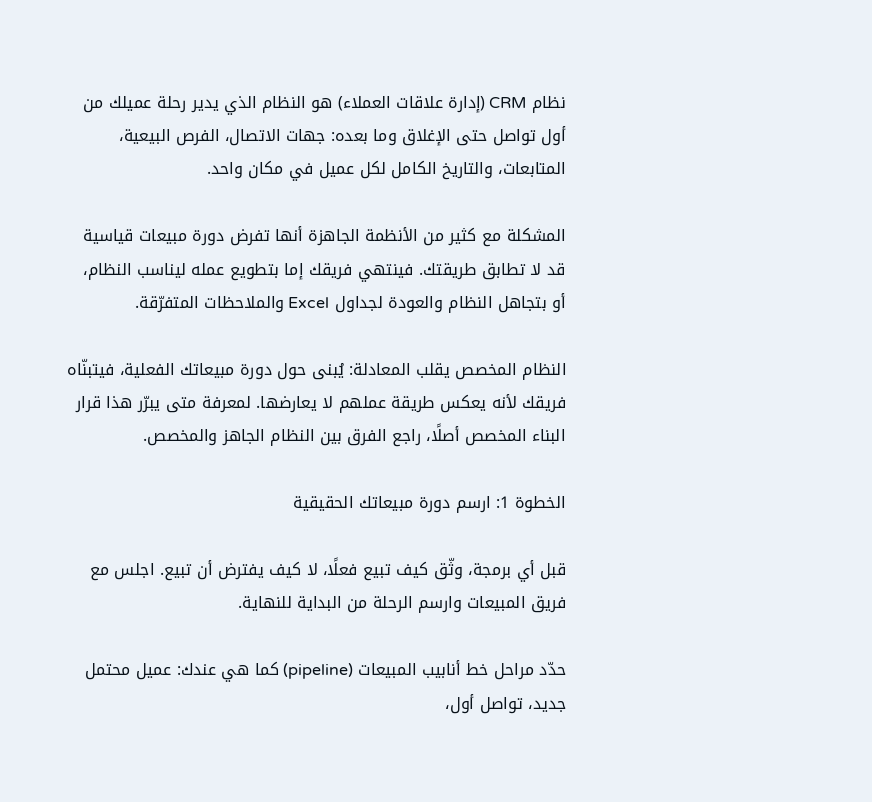نظام CRM (إدارة علاقات العملاء) هو النظام الذي يدير رحلة عميلك من أول تواصل حتى الإغلاق وما بعده: جهات الاتصال، الفرص البيعية، المتابعات، والتاريخ الكامل لكل عميل في مكان واحد.

المشكلة مع كثير من الأنظمة الجاهزة أنها تفرض دورة مبيعات قياسية قد لا تطابق طريقتك. فينتهي فريقك إما بتطويع عمله ليناسب النظام، أو بتجاهل النظام والعودة لجداول Excel والملاحظات المتفرّقة.

النظام المخصص يقلب المعادلة: يُبنى حول دورة مبيعاتك الفعلية، فيتبنّاه فريقك لأنه يعكس طريقة عملهم لا يعارضها. لمعرفة متى يبرّر هذا قرار البناء المخصص أصلًا، راجع الفرق بين النظام الجاهز والمخصص.

الخطوة 1: ارسم دورة مبيعاتك الحقيقية

قبل أي برمجة، وثّق كيف تبيع فعلًا، لا كيف يفترض أن تبيع. اجلس مع فريق المبيعات وارسم الرحلة من البداية للنهاية.

حدّد مراحل خط أنابيب المبيعات (pipeline) كما هي عندك: عميل محتمل جديد، تواصل أول،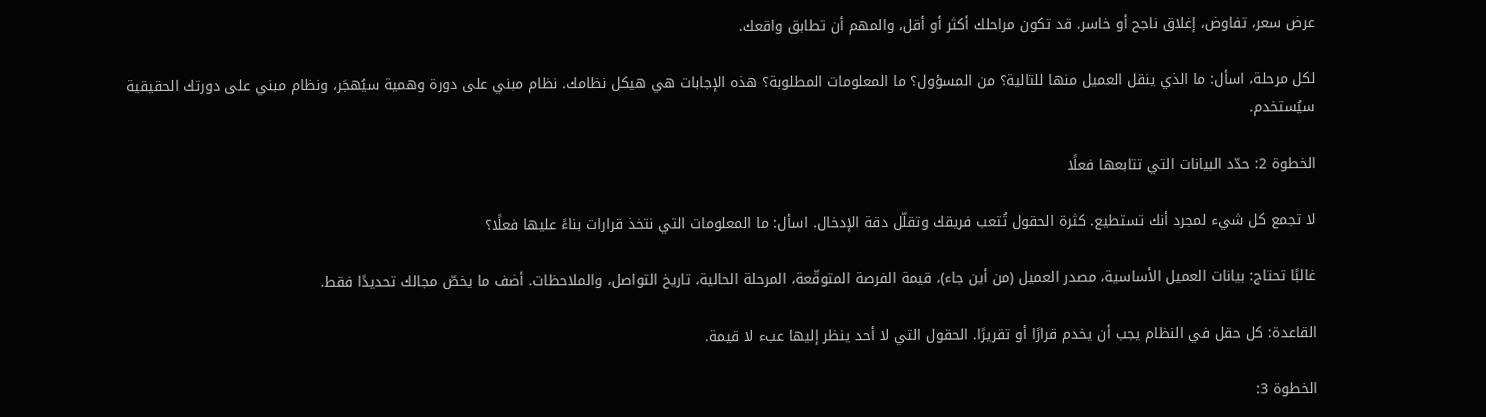عرض سعر، تفاوض، إغلاق ناجح أو خاسر. قد تكون مراحلك أكثر أو أقل، والمهم أن تطابق واقعك.

لكل مرحلة، اسأل: ما الذي ينقل العميل منها للتالية؟ من المسؤول؟ ما المعلومات المطلوبة؟ هذه الإجابات هي هيكل نظامك. نظام مبني على دورة وهمية سيُهجَر، ونظام مبني على دورتك الحقيقية سيُستخدم.

الخطوة 2: حدّد البيانات التي تتابعها فعلًا

لا تجمع كل شيء لمجرد أنك تستطيع. كثرة الحقول تُتعب فريقك وتقلّل دقة الإدخال. اسأل: ما المعلومات التي نتخذ قرارات بناءً عليها فعلًا؟

غالبًا تحتاج: بيانات العميل الأساسية، مصدر العميل (من أين جاء)، قيمة الفرصة المتوقّعة، المرحلة الحالية، تاريخ التواصل، والملاحظات. أضف ما يخصّ مجالك تحديدًا فقط.

القاعدة: كل حقل في النظام يجب أن يخدم قرارًا أو تقريرًا. الحقول التي لا أحد ينظر إليها عبء لا قيمة.

الخطوة 3: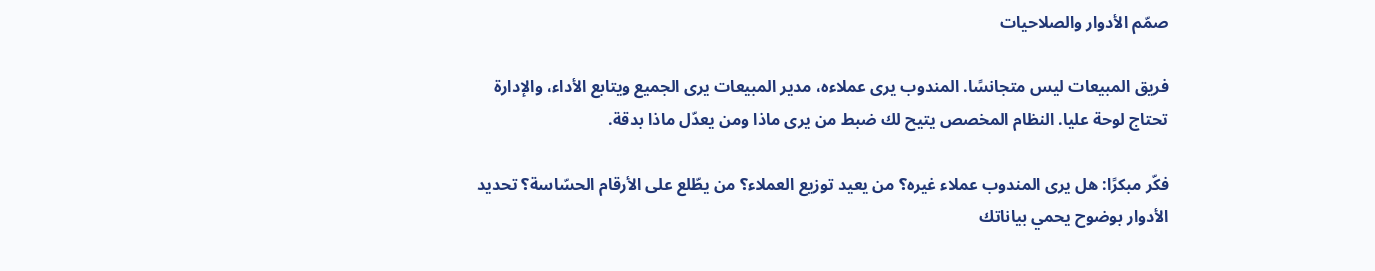صمّم الأدوار والصلاحيات

فريق المبيعات ليس متجانسًا. المندوب يرى عملاءه، مدير المبيعات يرى الجميع ويتابع الأداء، والإدارة تحتاج لوحة عليا. النظام المخصص يتيح لك ضبط من يرى ماذا ومن يعدّل ماذا بدقة.

فكّر مبكرًا: هل يرى المندوب عملاء غيره؟ من يعيد توزيع العملاء؟ من يطّلع على الأرقام الحسّاسة؟ تحديد الأدوار بوضوح يحمي بياناتك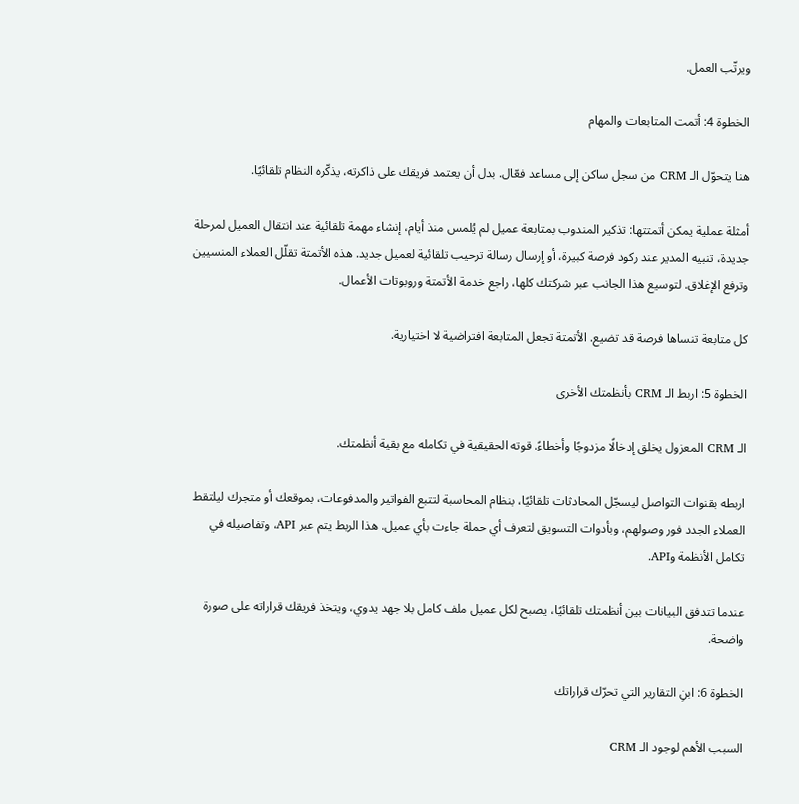ويرتّب العمل.

الخطوة 4: أتمت المتابعات والمهام

هنا يتحوّل الـ CRM من سجل ساكن إلى مساعد فعّال. بدل أن يعتمد فريقك على ذاكرته، يذكّره النظام تلقائيًا.

أمثلة عملية يمكن أتمتتها: تذكير المندوب بمتابعة عميل لم يُلمس منذ أيام، إنشاء مهمة تلقائية عند انتقال العميل لمرحلة جديدة، تنبيه المدير عند ركود فرصة كبيرة، أو إرسال رسالة ترحيب تلقائية لعميل جديد. هذه الأتمتة تقلّل العملاء المنسيين وترفع الإغلاق. لتوسيع هذا الجانب عبر شركتك كلها، راجع خدمة الأتمتة وروبوتات الأعمال.

كل متابعة تنساها فرصة قد تضيع. الأتمتة تجعل المتابعة افتراضية لا اختيارية.

الخطوة 5: اربط الـ CRM بأنظمتك الأخرى

الـ CRM المعزول يخلق إدخالًا مزدوجًا وأخطاءً. قوته الحقيقية في تكامله مع بقية أنظمتك.

اربطه بقنوات التواصل ليسجّل المحادثات تلقائيًا، بنظام المحاسبة لتتبع الفواتير والمدفوعات، بموقعك أو متجرك ليلتقط العملاء الجدد فور وصولهم، وبأدوات التسويق لتعرف أي حملة جاءت بأي عميل. هذا الربط يتم عبر API، وتفاصيله في تكامل الأنظمة وAPI.

عندما تتدفق البيانات بين أنظمتك تلقائيًا، يصبح لكل عميل ملف كامل بلا جهد يدوي، ويتخذ فريقك قراراته على صورة واضحة.

الخطوة 6: ابنِ التقارير التي تحرّك قراراتك

السبب الأهم لوجود الـ CRM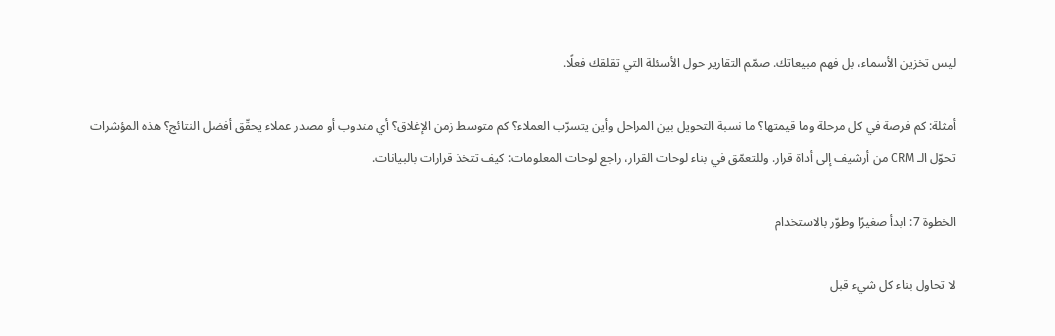ليس تخزين الأسماء، بل فهم مبيعاتك. صمّم التقارير حول الأسئلة التي تقلقك فعلًا.

أمثلة: كم فرصة في كل مرحلة وما قيمتها؟ ما نسبة التحويل بين المراحل وأين يتسرّب العملاء؟ كم متوسط زمن الإغلاق؟ أي مندوب أو مصدر عملاء يحقّق أفضل النتائج؟ هذه المؤشرات تحوّل الـ CRM من أرشيف إلى أداة قرار. وللتعمّق في بناء لوحات القرار، راجع لوحات المعلومات: كيف تتخذ قرارات بالبيانات.

الخطوة 7: ابدأ صغيرًا وطوّر بالاستخدام

لا تحاول بناء كل شيء قبل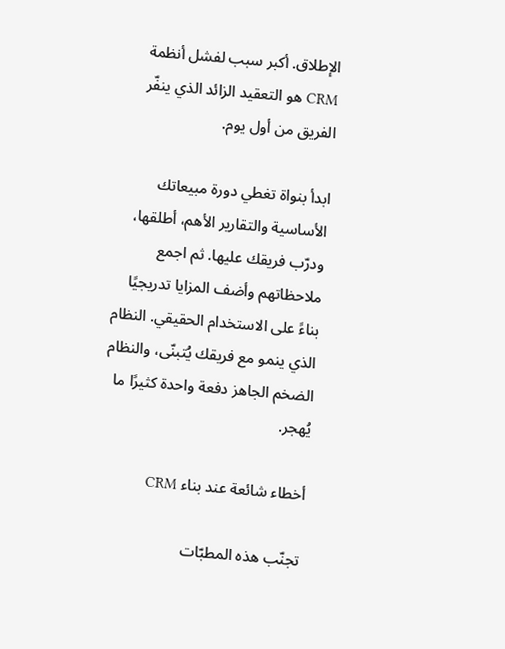الإطلاق. أكبر سبب لفشل أنظمة CRM هو التعقيد الزائد الذي ينفّر الفريق من أول يوم.

ابدأ بنواة تغطي دورة مبيعاتك الأساسية والتقارير الأهم، أطلقها، ودرّب فريقك عليها. ثم اجمع ملاحظاتهم وأضف المزايا تدريجيًا بناءً على الاستخدام الحقيقي. النظام الذي ينمو مع فريقك يُتبنّى، والنظام الضخم الجاهز دفعة واحدة كثيرًا ما يُهجر.

أخطاء شائعة عند بناء CRM

تجنّب هذه المطبّات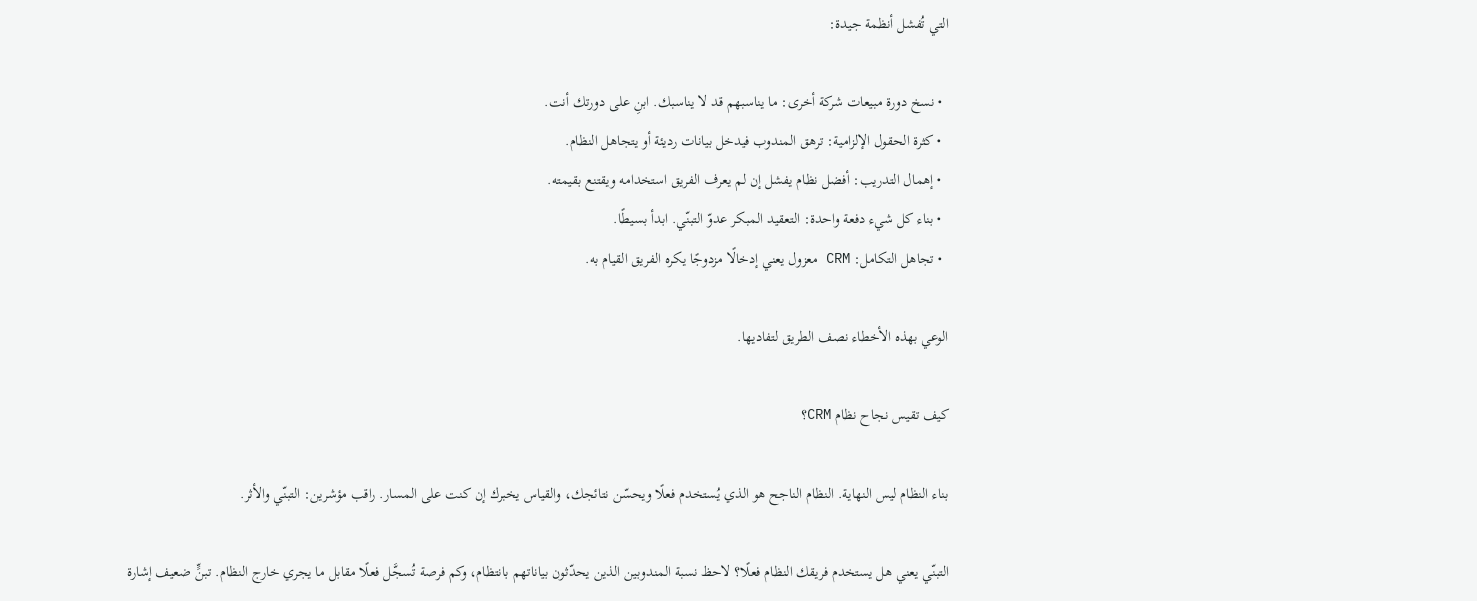التي تُفشل أنظمة جيدة:

  • نسخ دورة مبيعات شركة أخرى: ما يناسبهم قد لا يناسبك. ابنِ على دورتك أنت.
  • كثرة الحقول الإلزامية: ترهق المندوب فيدخل بيانات رديئة أو يتجاهل النظام.
  • إهمال التدريب: أفضل نظام يفشل إن لم يعرف الفريق استخدامه ويقتنع بقيمته.
  • بناء كل شيء دفعة واحدة: التعقيد المبكر عدوّ التبنّي. ابدأ بسيطًا.
  • تجاهل التكامل: CRM معزول يعني إدخالًا مزدوجًا يكره الفريق القيام به.

الوعي بهذه الأخطاء نصف الطريق لتفاديها.

كيف تقيس نجاح نظام CRM؟

بناء النظام ليس النهاية. النظام الناجح هو الذي يُستخدم فعلًا ويحسّن نتائجك، والقياس يخبرك إن كنت على المسار. راقب مؤشرين: التبنّي والأثر.

التبنّي يعني هل يستخدم فريقك النظام فعلًا؟ لاحظ نسبة المندوبين الذين يحدّثون بياناتهم بانتظام، وكم فرصة تُسجَّل فعلًا مقابل ما يجري خارج النظام. تبنٍّ ضعيف إشارة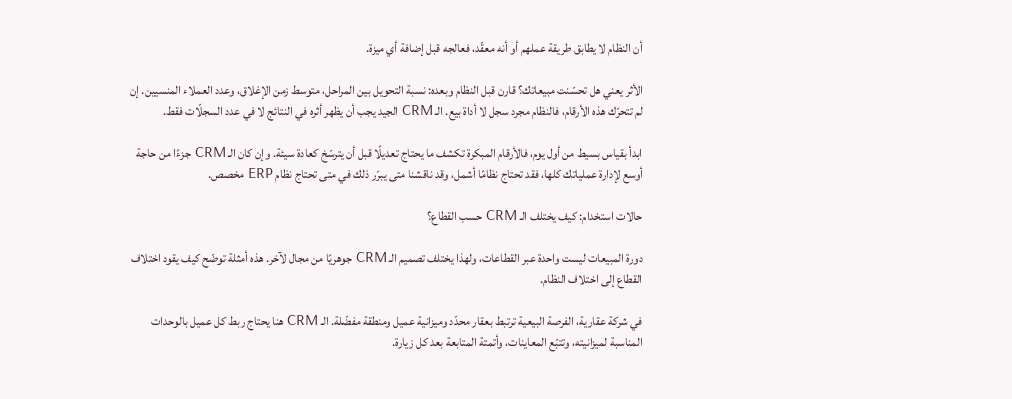أن النظام لا يطابق طريقة عملهم أو أنه معقّد، فعالجه قبل إضافة أي ميزة.

الأثر يعني هل تحسّنت مبيعاتك؟ قارن قبل النظام وبعده: نسبة التحويل بين المراحل، متوسط زمن الإغلاق، وعدد العملاء المنسيين. إن لم تتحرّك هذه الأرقام، فالنظام مجرد سجل لا أداة بيع. الـ CRM الجيد يجب أن يظهر أثره في النتائج لا في عدد السجلّات فقط.

ابدأ بقياس بسيط من أول يوم، فالأرقام المبكرة تكشف ما يحتاج تعديلًا قبل أن يترسّخ كعادة سيئة. وإن كان الـ CRM جزءًا من حاجة أوسع لإدارة عملياتك كلها، فقد تحتاج نظامًا أشمل، وقد ناقشنا متى يبرّر ذلك في متى تحتاج نظام ERP مخصص.

حالات استخدام: كيف يختلف الـ CRM حسب القطاع؟

دورة المبيعات ليست واحدة عبر القطاعات، ولهذا يختلف تصميم الـ CRM جوهريًا من مجال لآخر. هذه أمثلة توضّح كيف يقود اختلاف القطاع إلى اختلاف النظام.

في شركة عقارية، الفرصة البيعية ترتبط بعقار محدّد وميزانية عميل ومنطقة مفضّلة. الـ CRM هنا يحتاج ربط كل عميل بالوحدات المناسبة لميزانيته، وتتبّع المعاينات، وأتمتة المتابعة بعد كل زيارة.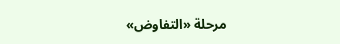مرحلة «التفاوض»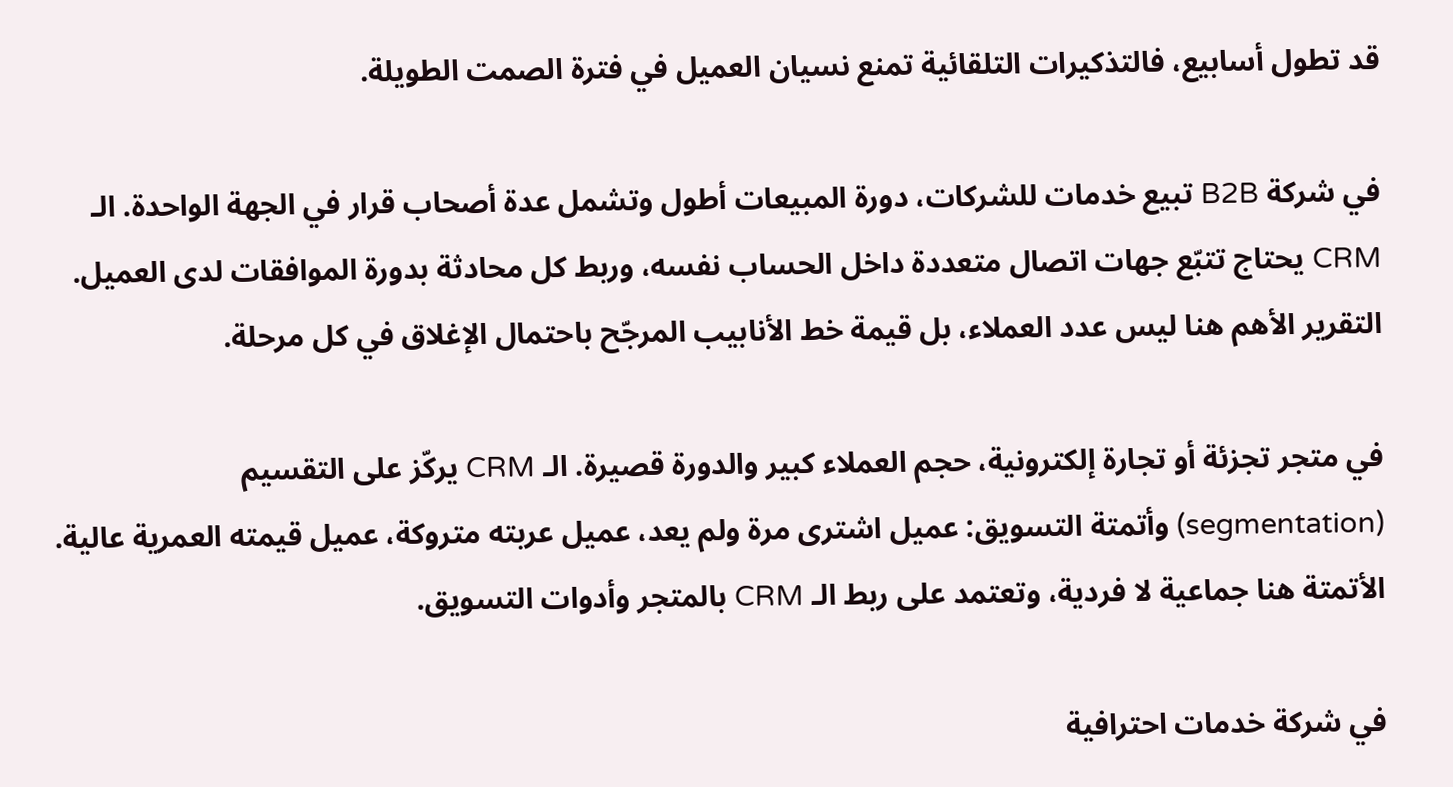قد تطول أسابيع، فالتذكيرات التلقائية تمنع نسيان العميل في فترة الصمت الطويلة.

في شركة B2B تبيع خدمات للشركات، دورة المبيعات أطول وتشمل عدة أصحاب قرار في الجهة الواحدة. الـ CRM يحتاج تتبّع جهات اتصال متعددة داخل الحساب نفسه، وربط كل محادثة بدورة الموافقات لدى العميل. التقرير الأهم هنا ليس عدد العملاء، بل قيمة خط الأنابيب المرجّح باحتمال الإغلاق في كل مرحلة.

في متجر تجزئة أو تجارة إلكترونية، حجم العملاء كبير والدورة قصيرة. الـ CRM يركّز على التقسيم (segmentation) وأتمتة التسويق: عميل اشترى مرة ولم يعد، عميل عربته متروكة، عميل قيمته العمرية عالية. الأتمتة هنا جماعية لا فردية، وتعتمد على ربط الـ CRM بالمتجر وأدوات التسويق.

في شركة خدمات احترافية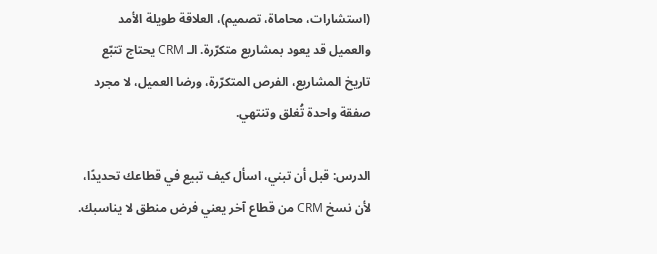(استشارات، محاماة، تصميم)، العلاقة طويلة الأمد والعميل قد يعود بمشاريع متكرّرة. الـ CRM يحتاج تتبّع تاريخ المشاريع، الفرص المتكرّرة، ورضا العميل، لا مجرد صفقة واحدة تُغلق وتنتهي.

الدرس: قبل أن تبني، اسأل كيف تبيع في قطاعك تحديدًا، لأن نسخ CRM من قطاع آخر يعني فرض منطق لا يناسبك.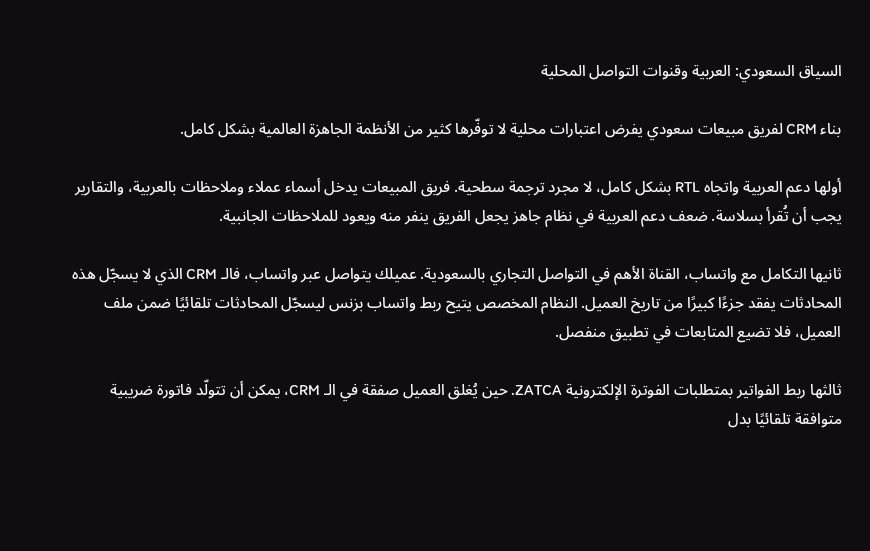السياق السعودي: العربية وقنوات التواصل المحلية

بناء CRM لفريق مبيعات سعودي يفرض اعتبارات محلية لا توفّرها كثير من الأنظمة الجاهزة العالمية بشكل كامل.

أولها دعم العربية واتجاه RTL بشكل كامل، لا مجرد ترجمة سطحية. فريق المبيعات يدخل أسماء عملاء وملاحظات بالعربية، والتقارير يجب أن تُقرأ بسلاسة. ضعف دعم العربية في نظام جاهز يجعل الفريق ينفر منه ويعود للملاحظات الجانبية.

ثانيها التكامل مع واتساب، القناة الأهم في التواصل التجاري بالسعودية. عميلك يتواصل عبر واتساب، فالـ CRM الذي لا يسجّل هذه المحادثات يفقد جزءًا كبيرًا من تاريخ العميل. النظام المخصص يتيح ربط واتساب بزنس ليسجّل المحادثات تلقائيًا ضمن ملف العميل، فلا تضيع المتابعات في تطبيق منفصل.

ثالثها ربط الفواتير بمتطلبات الفوترة الإلكترونية ZATCA. حين يُغلق العميل صفقة في الـ CRM، يمكن أن تتولّد فاتورة ضريبية متوافقة تلقائيًا بدل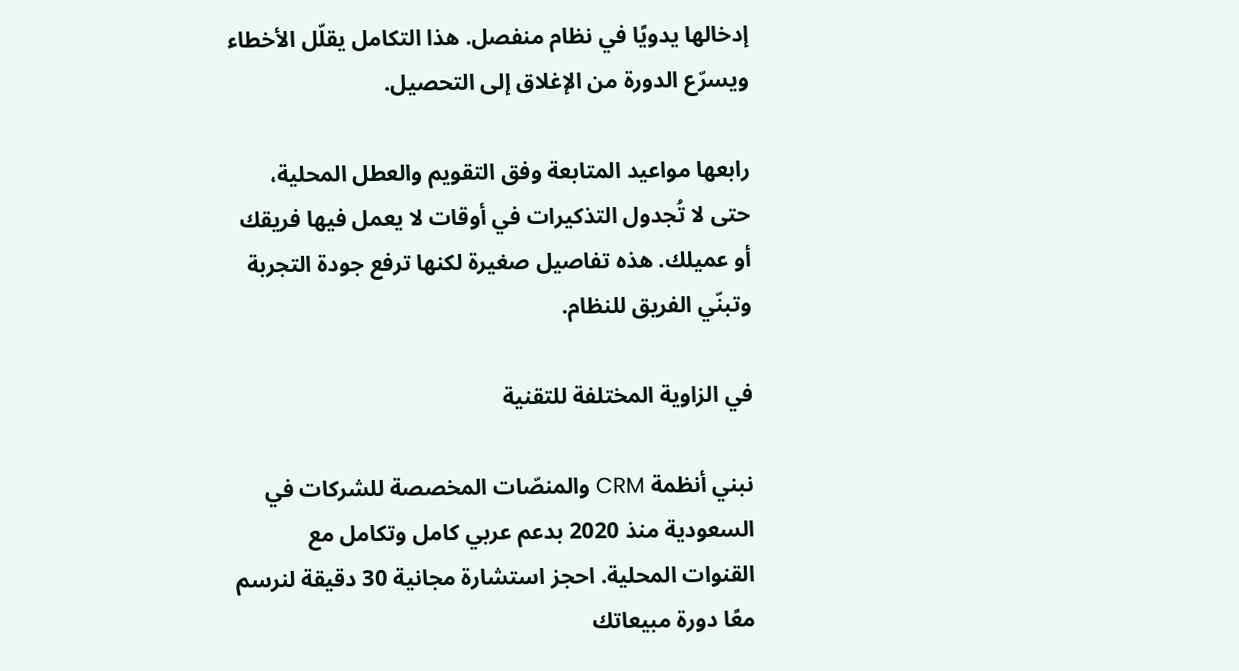إدخالها يدويًا في نظام منفصل. هذا التكامل يقلّل الأخطاء ويسرّع الدورة من الإغلاق إلى التحصيل.

رابعها مواعيد المتابعة وفق التقويم والعطل المحلية، حتى لا تُجدول التذكيرات في أوقات لا يعمل فيها فريقك أو عميلك. هذه تفاصيل صغيرة لكنها ترفع جودة التجربة وتبنّي الفريق للنظام.

في الزاوية المختلفة للتقنية

نبني أنظمة CRM والمنصّات المخصصة للشركات في السعودية منذ 2020 بدعم عربي كامل وتكامل مع القنوات المحلية. احجز استشارة مجانية 30 دقيقة لنرسم معًا دورة مبيعاتك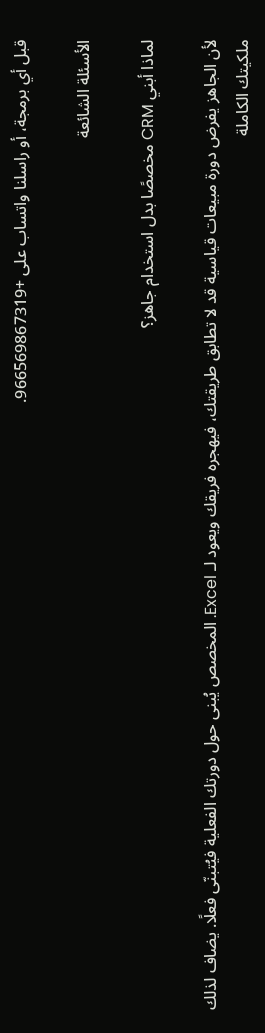قبل أي برمجة، أو راسلنا واتساب على +966569867319.

الأسئلة الشائعة

لماذا أبني CRM مخصصًا بدل استخدام جاهز؟

لأن الجاهز يفرض دورة مبيعات قياسية قد لا تطابق طريقتك، فيهجره فريقك ويعود لـ Excel. المخصص يُبنى حول دورتك الفعلية فيُتبنّى فعلًا. يضاف لذلك ملكيتك الكاملة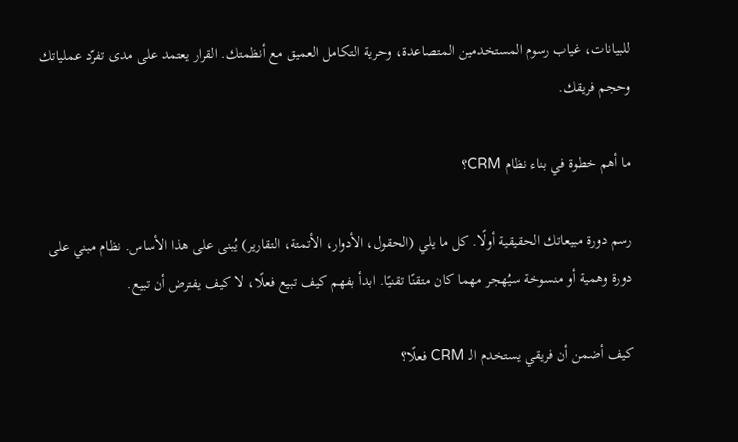للبيانات، غياب رسوم المستخدمين المتصاعدة، وحرية التكامل العميق مع أنظمتك. القرار يعتمد على مدى تفرّد عملياتك وحجم فريقك.

ما أهم خطوة في بناء نظام CRM؟

رسم دورة مبيعاتك الحقيقية أولًا. كل ما يلي (الحقول، الأدوار، الأتمتة، التقارير) يُبنى على هذا الأساس. نظام مبني على دورة وهمية أو منسوخة سيُهجر مهما كان متقنًا تقنيًا. ابدأ بفهم كيف تبيع فعلًا، لا كيف يفترض أن تبيع.

كيف أضمن أن فريقي يستخدم الـ CRM فعلًا؟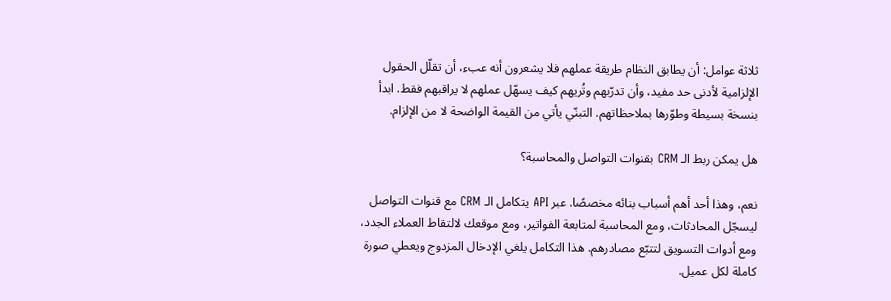ثلاثة عوامل: أن يطابق النظام طريقة عملهم فلا يشعرون أنه عبء، أن تقلّل الحقول الإلزامية لأدنى حد مفيد، وأن تدرّبهم وتُريهم كيف يسهّل عملهم لا يراقبهم فقط. ابدأ بنسخة بسيطة وطوّرها بملاحظاتهم. التبنّي يأتي من القيمة الواضحة لا من الإلزام.

هل يمكن ربط الـ CRM بقنوات التواصل والمحاسبة؟

نعم، وهذا أحد أهم أسباب بنائه مخصصًا. عبر API يتكامل الـ CRM مع قنوات التواصل ليسجّل المحادثات، ومع المحاسبة لمتابعة الفواتير، ومع موقعك لالتقاط العملاء الجدد، ومع أدوات التسويق لتتبّع مصادرهم. هذا التكامل يلغي الإدخال المزدوج ويعطي صورة كاملة لكل عميل.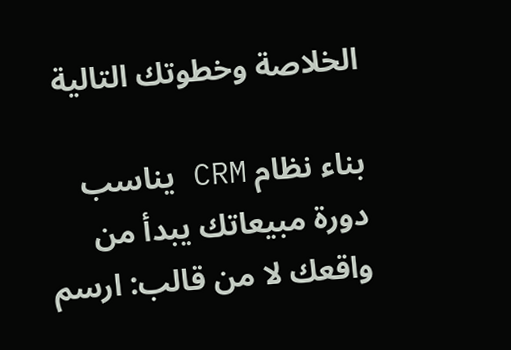الخلاصة وخطوتك التالية

بناء نظام CRM يناسب دورة مبيعاتك يبدأ من واقعك لا من قالب: ارسم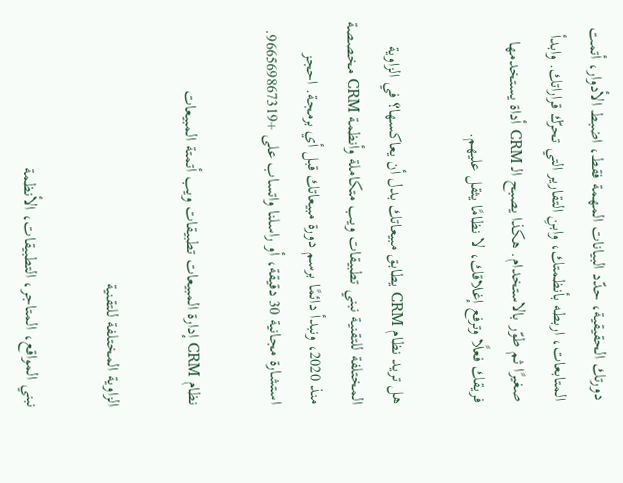دورتك الحقيقية، حدّد البيانات المهمة فقط، اضبط الأدوار، أتمت المتابعات، اربطه بأنظمتك، وابنِ التقارير التي تحرّك قراراتك. وابدأ صغيرًا ثم طوّر بالاستخدام. هكذا يصبح الـ CRM أداة يستخدمها فريقك فعلًا وترفع إغلاقك، لا نظامًا يثقل عليهم.

هل تريد نظام CRM يطابق مبيعاتك بدل أن يعاكسها؟ في الزاوية المختلفة للتقنية نبني تطبيقات ويب متكاملة وأنظمة CRM مخصصة منذ 2020، ونبدأ دائمًا برسم دورة مبيعاتك قبل أي برمجة. احجز استشارة مجانية 30 دقيقة، أو راسلنا واتساب على +966569867319.

نظام CRM إدارة المبيعات تطبيقات ويب أتمتة المبيعات

الزاوية المختلفة للتقنية

نبني المواقع، المتاجر، التطبيقات، الأنظمة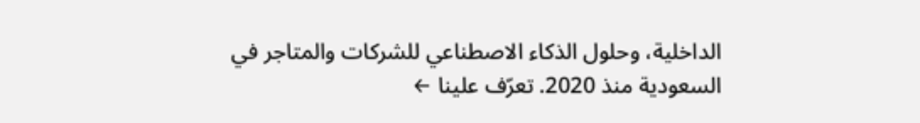الداخلية، وحلول الذكاء الاصطناعي للشركات والمتاجر في السعودية منذ 2020. تعرّف علينا ←